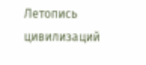Летопись цивилизаций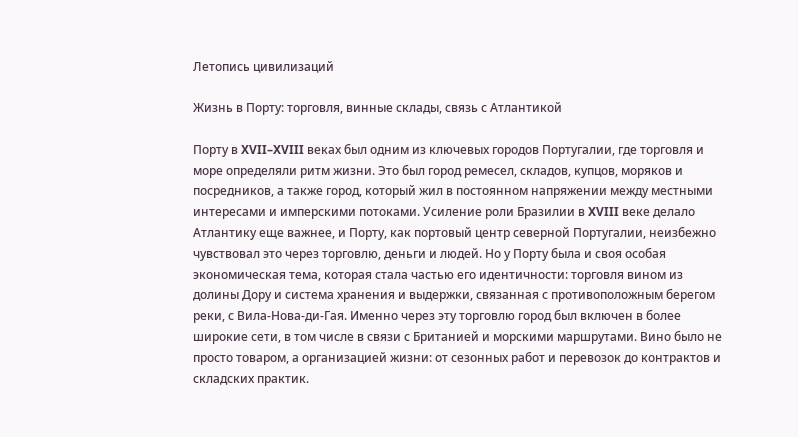Летопись цивилизаций

Жизнь в Порту: торговля, винные склады, связь с Атлантикой

Порту в XVII–XVIII веках был одним из ключевых городов Португалии, где торговля и море определяли ритм жизни. Это был город ремесел, складов, купцов, моряков и посредников, а также город, который жил в постоянном напряжении между местными интересами и имперскими потоками. Усиление роли Бразилии в XVIII веке делало Атлантику еще важнее, и Порту, как портовый центр северной Португалии, неизбежно чувствовал это через торговлю, деньги и людей. Но у Порту была и своя особая экономическая тема, которая стала частью его идентичности: торговля вином из долины Дору и система хранения и выдержки, связанная с противоположным берегом реки, с Вила-Нова-ди-Гая. Именно через эту торговлю город был включен в более широкие сети, в том числе в связи с Британией и морскими маршрутами. Вино было не просто товаром, а организацией жизни: от сезонных работ и перевозок до контрактов и складских практик.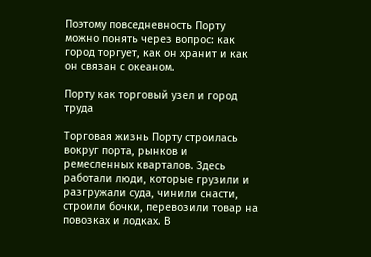Поэтому повседневность Порту можно понять через вопрос: как город торгует, как он хранит и как он связан с океаном.

Порту как торговый узел и город труда

Торговая жизнь Порту строилась вокруг порта, рынков и ремесленных кварталов. Здесь работали люди, которые грузили и разгружали суда, чинили снасти, строили бочки, перевозили товар на повозках и лодках. В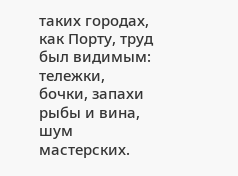таких городах, как Порту, труд был видимым: тележки, бочки, запахи рыбы и вина, шум мастерских.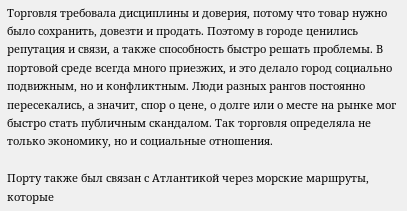Торговля требовала дисциплины и доверия, потому что товар нужно было сохранить, довезти и продать. Поэтому в городе ценились репутация и связи, а также способность быстро решать проблемы. В портовой среде всегда много приезжих, и это делало город социально подвижным, но и конфликтным. Люди разных рангов постоянно пересекались, а значит, спор о цене, о долге или о месте на рынке мог быстро стать публичным скандалом. Так торговля определяла не только экономику, но и социальные отношения.

Порту также был связан с Атлантикой через морские маршруты, которые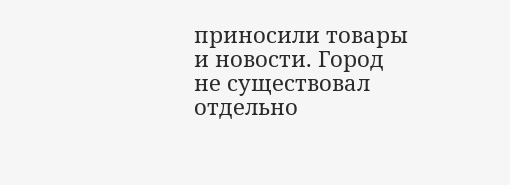приносили товары и новости. Город не существовал отдельно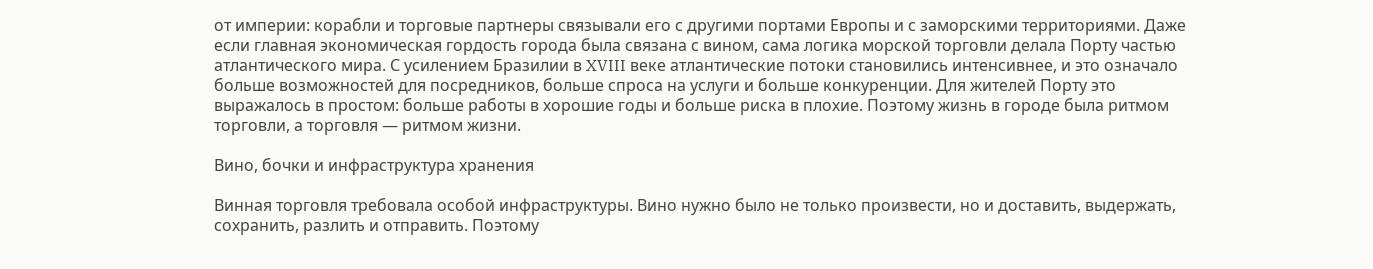от империи: корабли и торговые партнеры связывали его с другими портами Европы и с заморскими территориями. Даже если главная экономическая гордость города была связана с вином, сама логика морской торговли делала Порту частью атлантического мира. С усилением Бразилии в XVIII веке атлантические потоки становились интенсивнее, и это означало больше возможностей для посредников, больше спроса на услуги и больше конкуренции. Для жителей Порту это выражалось в простом: больше работы в хорошие годы и больше риска в плохие. Поэтому жизнь в городе была ритмом торговли, а торговля — ритмом жизни.

Вино, бочки и инфраструктура хранения

Винная торговля требовала особой инфраструктуры. Вино нужно было не только произвести, но и доставить, выдержать, сохранить, разлить и отправить. Поэтому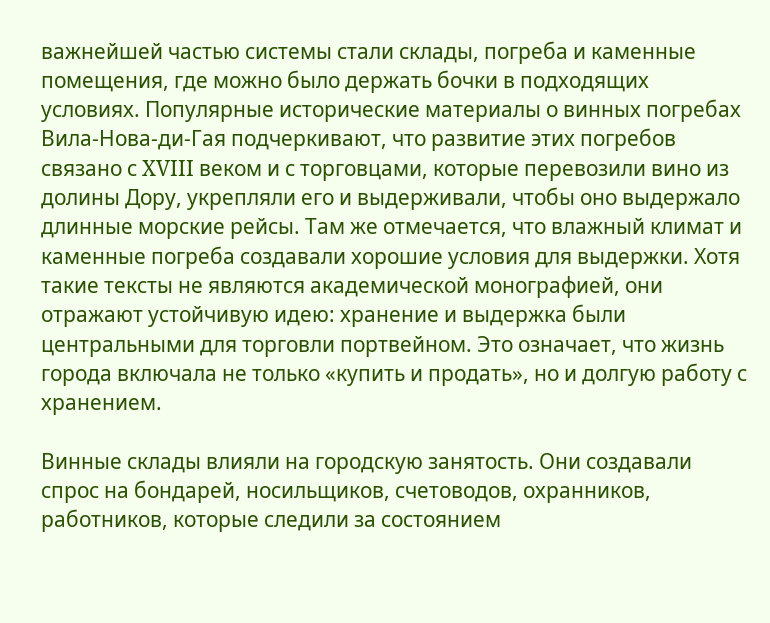важнейшей частью системы стали склады, погреба и каменные помещения, где можно было держать бочки в подходящих условиях. Популярные исторические материалы о винных погребах Вила-Нова-ди-Гая подчеркивают, что развитие этих погребов связано с XVIII веком и с торговцами, которые перевозили вино из долины Дору, укрепляли его и выдерживали, чтобы оно выдержало длинные морские рейсы. Там же отмечается, что влажный климат и каменные погреба создавали хорошие условия для выдержки. Хотя такие тексты не являются академической монографией, они отражают устойчивую идею: хранение и выдержка были центральными для торговли портвейном. Это означает, что жизнь города включала не только «купить и продать», но и долгую работу с хранением.

Винные склады влияли на городскую занятость. Они создавали спрос на бондарей, носильщиков, счетоводов, охранников, работников, которые следили за состоянием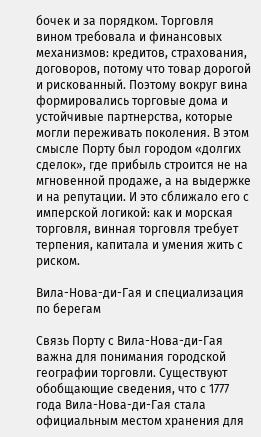бочек и за порядком. Торговля вином требовала и финансовых механизмов: кредитов, страхования, договоров, потому что товар дорогой и рискованный. Поэтому вокруг вина формировались торговые дома и устойчивые партнерства, которые могли переживать поколения. В этом смысле Порту был городом «долгих сделок», где прибыль строится не на мгновенной продаже, а на выдержке и на репутации. И это сближало его с имперской логикой: как и морская торговля, винная торговля требует терпения, капитала и умения жить с риском.

Вила-Нова-ди-Гая и специализация по берегам

Связь Порту с Вила-Нова-ди-Гая важна для понимания городской географии торговли. Существуют обобщающие сведения, что с 1777 года Вила-Нова-ди-Гая стала официальным местом хранения для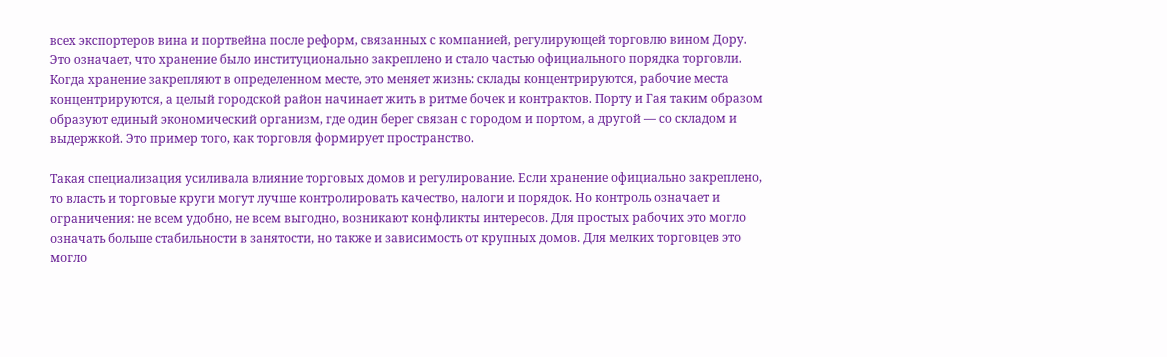всех экспортеров вина и портвейна после реформ, связанных с компанией, регулирующей торговлю вином Дору. Это означает, что хранение было институционально закреплено и стало частью официального порядка торговли. Когда хранение закрепляют в определенном месте, это меняет жизнь: склады концентрируются, рабочие места концентрируются, а целый городской район начинает жить в ритме бочек и контрактов. Порту и Гая таким образом образуют единый экономический организм, где один берег связан с городом и портом, а другой — со складом и выдержкой. Это пример того, как торговля формирует пространство.

Такая специализация усиливала влияние торговых домов и регулирование. Если хранение официально закреплено, то власть и торговые круги могут лучше контролировать качество, налоги и порядок. Но контроль означает и ограничения: не всем удобно, не всем выгодно, возникают конфликты интересов. Для простых рабочих это могло означать больше стабильности в занятости, но также и зависимость от крупных домов. Для мелких торговцев это могло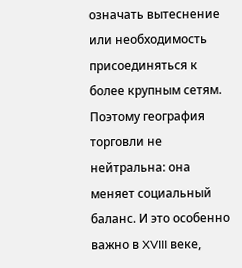означать вытеснение или необходимость присоединяться к более крупным сетям. Поэтому география торговли не нейтральна: она меняет социальный баланс. И это особенно важно в XVIII веке,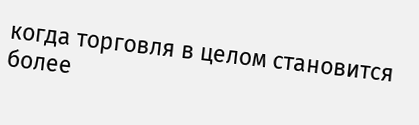когда торговля в целом становится более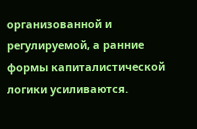организованной и регулируемой, а ранние формы капиталистической логики усиливаются.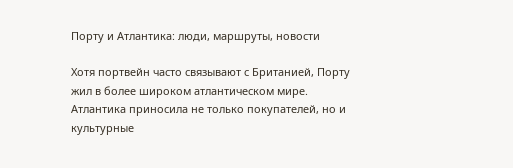Порту и Атлантика: люди, маршруты, новости

Хотя портвейн часто связывают с Британией, Порту жил в более широком атлантическом мире. Атлантика приносила не только покупателей, но и культурные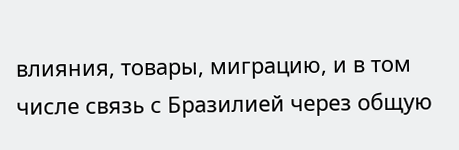влияния, товары, миграцию, и в том числе связь с Бразилией через общую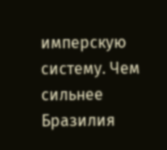имперскую систему. Чем сильнее Бразилия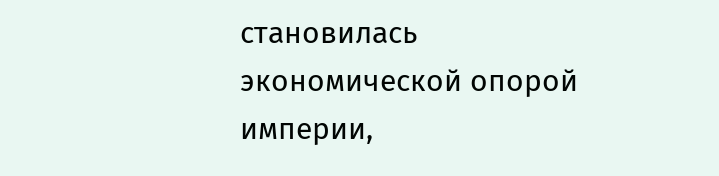становилась экономической опорой империи,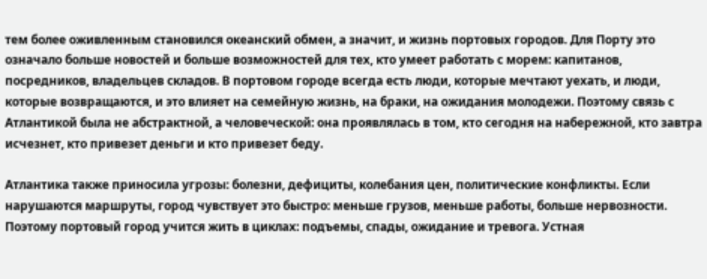тем более оживленным становился океанский обмен, а значит, и жизнь портовых городов. Для Порту это означало больше новостей и больше возможностей для тех, кто умеет работать с морем: капитанов, посредников, владельцев складов. В портовом городе всегда есть люди, которые мечтают уехать, и люди, которые возвращаются, и это влияет на семейную жизнь, на браки, на ожидания молодежи. Поэтому связь с Атлантикой была не абстрактной, а человеческой: она проявлялась в том, кто сегодня на набережной, кто завтра исчезнет, кто привезет деньги и кто привезет беду.

Атлантика также приносила угрозы: болезни, дефициты, колебания цен, политические конфликты. Если нарушаются маршруты, город чувствует это быстро: меньше грузов, меньше работы, больше нервозности. Поэтому портовый город учится жить в циклах: подъемы, спады, ожидание и тревога. Устная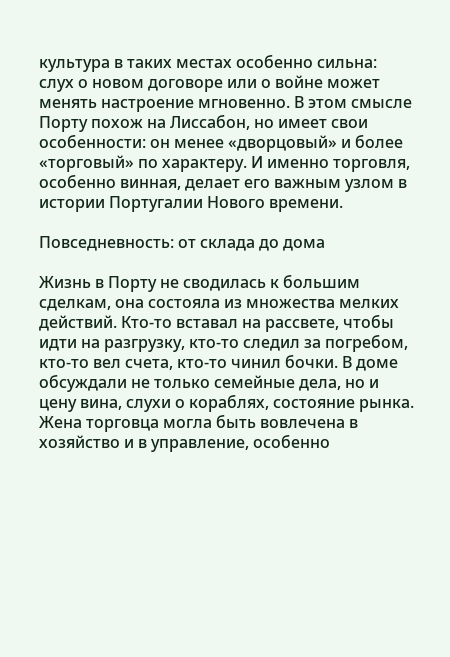культура в таких местах особенно сильна: слух о новом договоре или о войне может менять настроение мгновенно. В этом смысле Порту похож на Лиссабон, но имеет свои особенности: он менее «дворцовый» и более «торговый» по характеру. И именно торговля, особенно винная, делает его важным узлом в истории Португалии Нового времени.

Повседневность: от склада до дома

Жизнь в Порту не сводилась к большим сделкам, она состояла из множества мелких действий. Кто-то вставал на рассвете, чтобы идти на разгрузку, кто-то следил за погребом, кто-то вел счета, кто-то чинил бочки. В доме обсуждали не только семейные дела, но и цену вина, слухи о кораблях, состояние рынка. Жена торговца могла быть вовлечена в хозяйство и в управление, особенно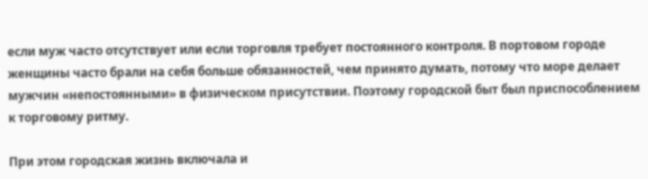если муж часто отсутствует или если торговля требует постоянного контроля. В портовом городе женщины часто брали на себя больше обязанностей, чем принято думать, потому что море делает мужчин «непостоянными» в физическом присутствии. Поэтому городской быт был приспособлением к торговому ритму.

При этом городская жизнь включала и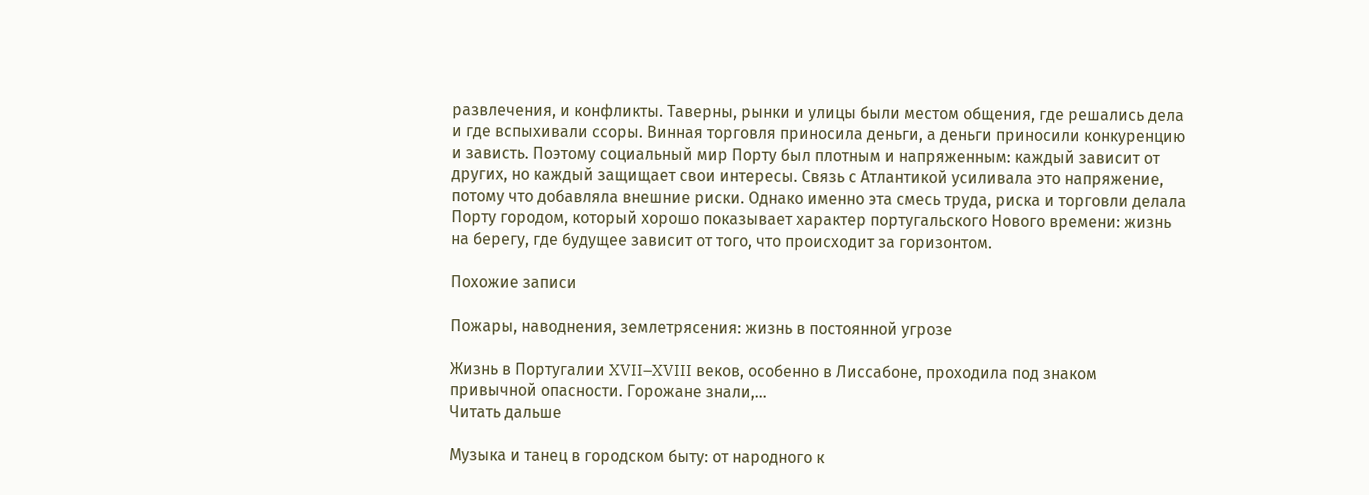развлечения, и конфликты. Таверны, рынки и улицы были местом общения, где решались дела и где вспыхивали ссоры. Винная торговля приносила деньги, а деньги приносили конкуренцию и зависть. Поэтому социальный мир Порту был плотным и напряженным: каждый зависит от других, но каждый защищает свои интересы. Связь с Атлантикой усиливала это напряжение, потому что добавляла внешние риски. Однако именно эта смесь труда, риска и торговли делала Порту городом, который хорошо показывает характер португальского Нового времени: жизнь на берегу, где будущее зависит от того, что происходит за горизонтом.

Похожие записи

Пожары, наводнения, землетрясения: жизнь в постоянной угрозе

Жизнь в Португалии XVII–XVIII веков, особенно в Лиссабоне, проходила под знаком привычной опасности. Горожане знали,…
Читать дальше

Музыка и танец в городском быту: от народного к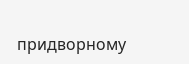придворному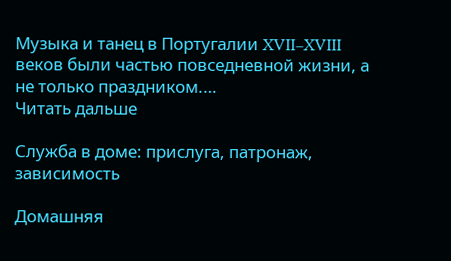Музыка и танец в Португалии XVII–XVIII веков были частью повседневной жизни, а не только праздником.…
Читать дальше

Служба в доме: прислуга, патронаж, зависимость

Домашняя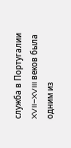служба в Португалии XVII–XVIII веков была одним из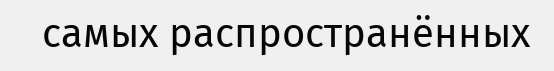самых распространённых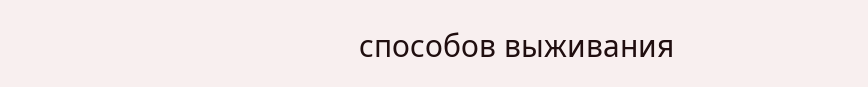способов выживания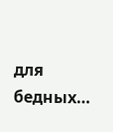для бедных…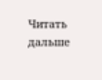Читать дальше